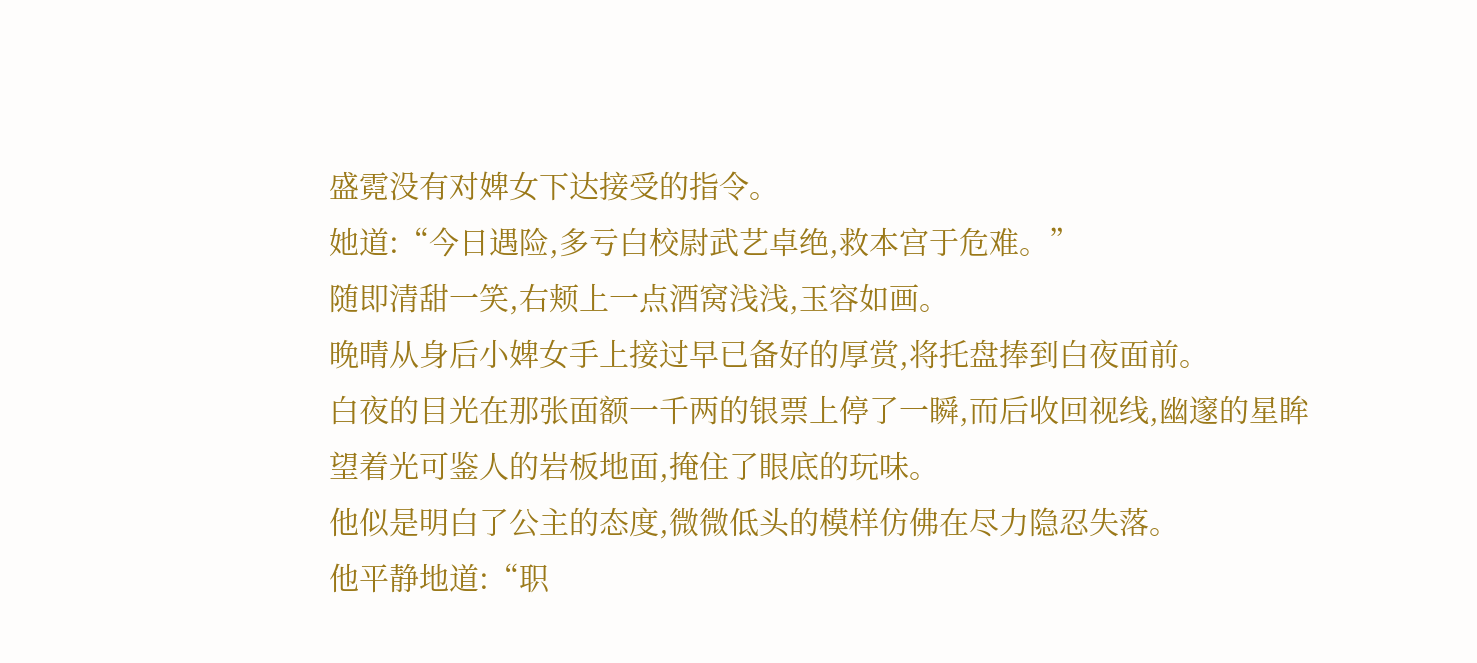盛霓没有对婢女下达接受的指令。
她道:“今日遇险,多亏白校尉武艺卓绝,救本宫于危难。”
随即清甜一笑,右颊上一点酒窝浅浅,玉容如画。
晚晴从身后小婢女手上接过早已备好的厚赏,将托盘捧到白夜面前。
白夜的目光在那张面额一千两的银票上停了一瞬,而后收回视线,幽邃的星眸望着光可鉴人的岩板地面,掩住了眼底的玩味。
他似是明白了公主的态度,微微低头的模样仿佛在尽力隐忍失落。
他平静地道:“职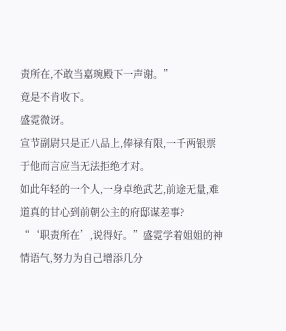责所在,不敢当嘉琬殿下一声谢。”
竟是不肯收下。
盛霓微讶。
宣节副尉只是正八品上,俸禄有限,一千两银票于他而言应当无法拒绝才对。
如此年轻的一个人,一身卓绝武艺,前途无量,难道真的甘心到前朝公主的府邸谋差事?
“‘职责所在’,说得好。”盛霓学着姐姐的神情语气,努力为自己增添几分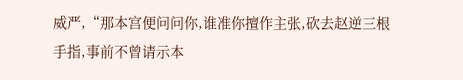威严,“那本宫便问问你,谁准你擅作主张,砍去赵逆三根手指,事前不曾请示本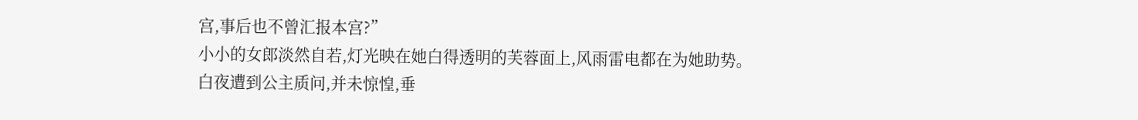宫,事后也不曾汇报本宫?”
小小的女郎淡然自若,灯光映在她白得透明的芙蓉面上,风雨雷电都在为她助势。
白夜遭到公主质问,并未惊惶,垂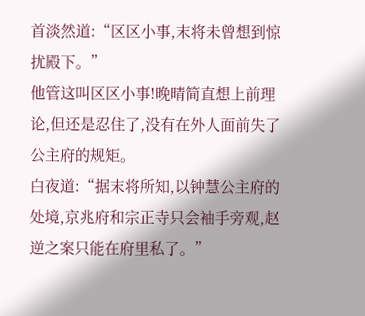首淡然道:“区区小事,末将未曾想到惊扰殿下。”
他管这叫区区小事!晚晴简直想上前理论,但还是忍住了,没有在外人面前失了公主府的规矩。
白夜道:“据末将所知,以钟慧公主府的处境,京兆府和宗正寺只会袖手旁观,赵逆之案只能在府里私了。”